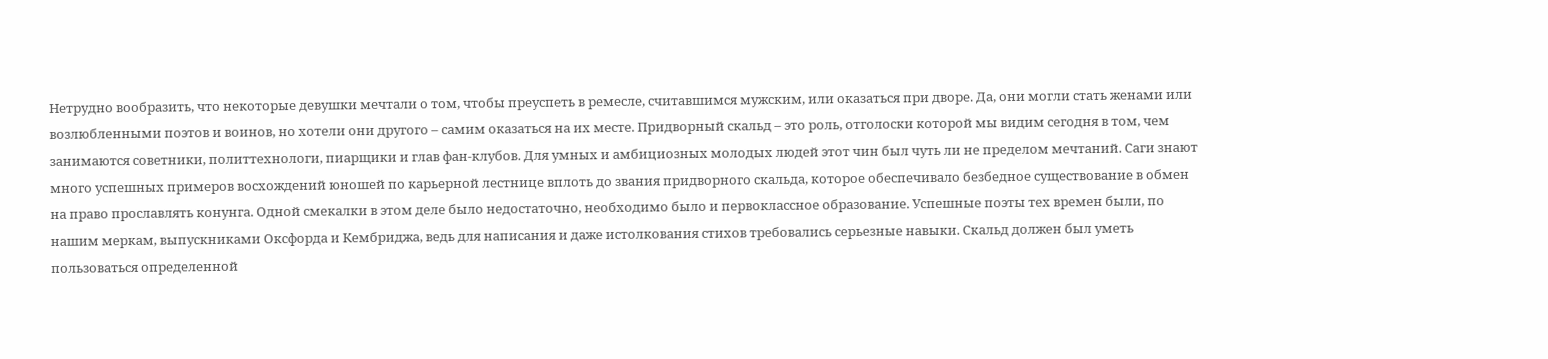Нетрудно вообразить, что некоторые девушки мечтали о том, чтобы преуспеть в ремесле, считавшимся мужским, или оказаться при дворе. Да, они могли стать женами или возлюбленными поэтов и воинов, но хотели они другого – самим оказаться на их месте. Придворный скальд – это роль, отголоски которой мы видим сегодня в том, чем занимаются советники, политтехнологи, пиарщики и глав фан-клубов. Для умных и амбициозных молодых людей этот чин был чуть ли не пределом мечтаний. Саги знают много успешных примеров восхождений юношей по карьерной лестнице вплоть до звания придворного скальда, которое обеспечивало безбедное существование в обмен на право прославлять конунга. Одной смекалки в этом деле было недостаточно, необходимо было и первоклассное образование. Успешные поэты тех времен были, по нашим меркам, выпускниками Оксфорда и Кембриджа, ведь для написания и даже истолкования стихов требовались серьезные навыки. Скальд должен был уметь пользоваться определенной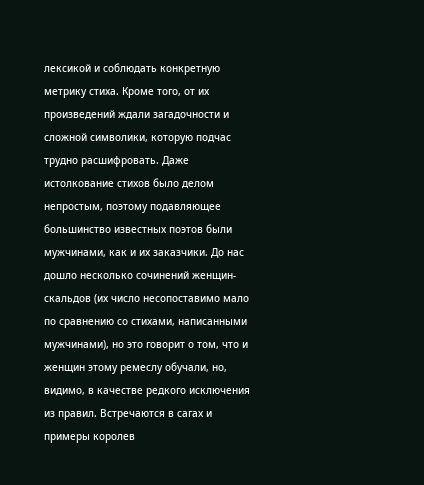лексикой и соблюдать конкретную метрику стиха. Кроме того, от их произведений ждали загадочности и сложной символики, которую подчас трудно расшифровать. Даже истолкование стихов было делом непростым, поэтому подавляющее большинство известных поэтов были мужчинами, как и их заказчики. До нас дошло несколько сочинений женщин-скальдов (их число несопоставимо мало по сравнению со стихами, написанными мужчинами), но это говорит о том, что и женщин этому ремеслу обучали, но, видимо, в качестве редкого исключения из правил. Встречаются в сагах и примеры королев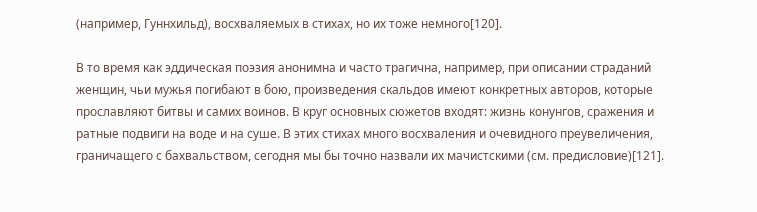(например, Гуннхильд), восхваляемых в стихах, но их тоже немного[120].

В то время как эддическая поэзия анонимна и часто трагична, например, при описании страданий женщин, чьи мужья погибают в бою, произведения скальдов имеют конкретных авторов, которые прославляют битвы и самих воинов. В круг основных сюжетов входят: жизнь конунгов, сражения и ратные подвиги на воде и на суше. В этих стихах много восхваления и очевидного преувеличения, граничащего с бахвальством, сегодня мы бы точно назвали их мачистскими (см. предисловие)[121].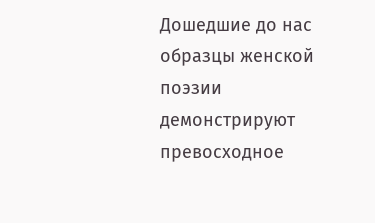Дошедшие до нас образцы женской поэзии демонстрируют превосходное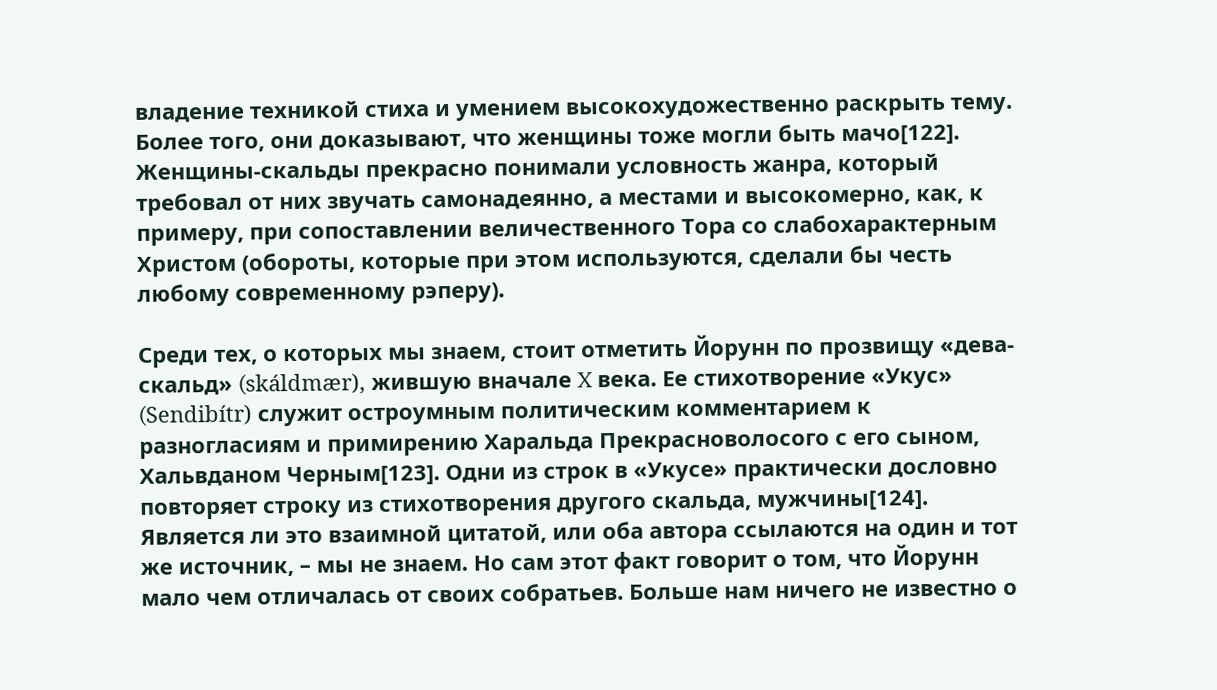владение техникой стиха и умением высокохудожественно раскрыть тему. Более того, они доказывают, что женщины тоже могли быть мачо[122]. Женщины-скальды прекрасно понимали условность жанра, который требовал от них звучать самонадеянно, а местами и высокомерно, как, к примеру, при сопоставлении величественного Тора со слабохарактерным Христом (обороты, которые при этом используются, сделали бы честь любому современному рэперу).

Среди тех, о которых мы знаем, стоит отметить Йорунн по прозвищу «дева-скальд» (skáldmær), жившую вначале X века. Ее стихотворение «Укус» (Sendibítr) служит остроумным политическим комментарием к разногласиям и примирению Харальда Прекрасноволосого с его сыном, Хальвданом Черным[123]. Одни из строк в «Укусе» практически дословно повторяет строку из стихотворения другого скальда, мужчины[124]. Является ли это взаимной цитатой, или оба автора ссылаются на один и тот же источник, – мы не знаем. Но сам этот факт говорит о том, что Йорунн мало чем отличалась от своих собратьев. Больше нам ничего не известно о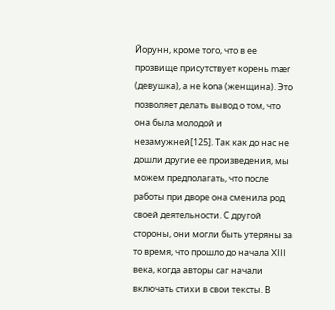Йорунн, кроме того, что в ее прозвище присутствует корень mær (девушка), а не kona (женщина). Это позволяет делать вывод о том, что она была молодой и незамужней[125]. Так как до нас не дошли другие ее произведения, мы можем предполагать, что после работы при дворе она сменила род своей деятельности. С другой стороны, они могли быть утеряны за то время, что прошло до начала XIII века, когда авторы саг начали включать стихи в свои тексты. В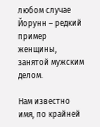любом случае Йорунн – редкий пример женщины, занятой мужским делом.

Нам известно имя, по крайней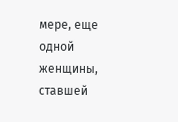мере, еще одной женщины, ставшей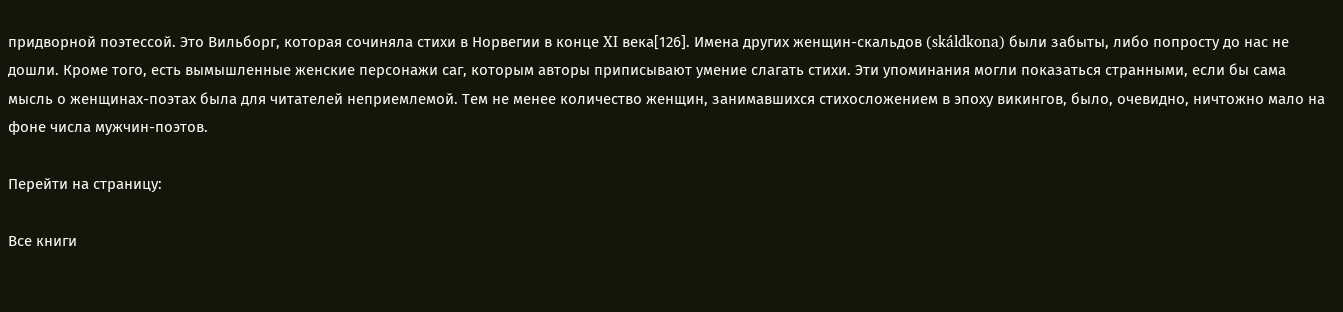придворной поэтессой. Это Вильборг, которая сочиняла стихи в Норвегии в конце XI века[126]. Имена других женщин-скальдов (skáldkona) были забыты, либо попросту до нас не дошли. Кроме того, есть вымышленные женские персонажи саг, которым авторы приписывают умение слагать стихи. Эти упоминания могли показаться странными, если бы сама мысль о женщинах-поэтах была для читателей неприемлемой. Тем не менее количество женщин, занимавшихся стихосложением в эпоху викингов, было, очевидно, ничтожно мало на фоне числа мужчин-поэтов.

Перейти на страницу:

Все книги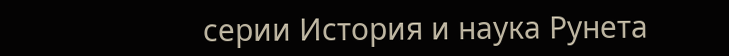серии История и наука Рунета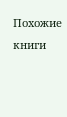Похожие книги